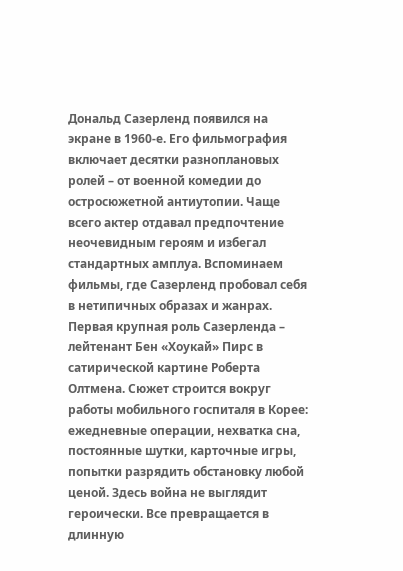Дональд Сазерленд появился на экране в 1960-е. Его фильмография включает десятки разноплановых ролей – от военной комедии до остросюжетной антиутопии. Чаще всего актер отдавал предпочтение неочевидным героям и избегал стандартных амплуа. Вспоминаем фильмы, где Сазерленд пробовал себя в нетипичных образах и жанрах.
Первая крупная роль Сазерленда – лейтенант Бен «Хоукай» Пирс в сатирической картине Роберта Олтмена. Сюжет строится вокруг работы мобильного госпиталя в Корее: ежедневные операции, нехватка сна, постоянные шутки, карточные игры, попытки разрядить обстановку любой ценой. Здесь война не выглядит героически. Все превращается в длинную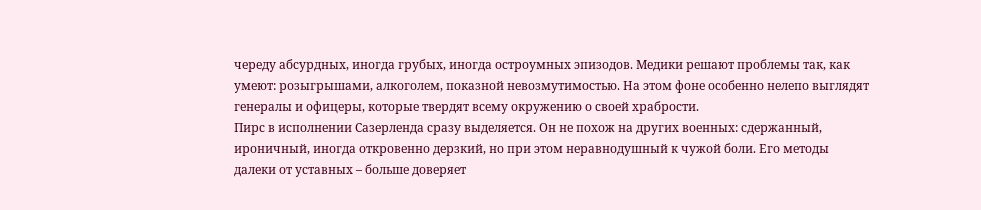череду абсурдных, иногда грубых, иногда остроумных эпизодов. Медики решают проблемы так, как умеют: розыгрышами, алкоголем, показной невозмутимостью. На этом фоне особенно нелепо выглядят генералы и офицеры, которые твердят всему окружению о своей храбрости.
Пирс в исполнении Сазерленда сразу выделяется. Он не похож на других военных: сдержанный, ироничный, иногда откровенно дерзкий, но при этом неравнодушный к чужой боли. Его методы далеки от уставных – больше доверяет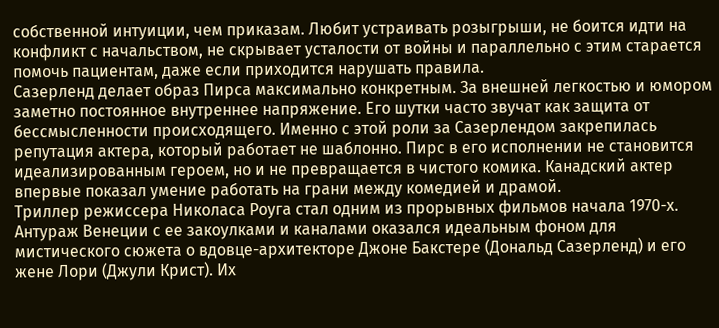собственной интуиции, чем приказам. Любит устраивать розыгрыши, не боится идти на конфликт с начальством, не скрывает усталости от войны и параллельно с этим старается помочь пациентам, даже если приходится нарушать правила.
Сазерленд делает образ Пирса максимально конкретным. За внешней легкостью и юмором заметно постоянное внутреннее напряжение. Его шутки часто звучат как защита от бессмысленности происходящего. Именно с этой роли за Сазерлендом закрепилась репутация актера, который работает не шаблонно. Пирс в его исполнении не становится идеализированным героем, но и не превращается в чистого комика. Канадский актер впервые показал умение работать на грани между комедией и драмой.
Триллер режиссера Николаса Роуга стал одним из прорывных фильмов начала 1970-х. Антураж Венеции с ее закоулками и каналами оказался идеальным фоном для мистического сюжета о вдовце-архитекторе Джоне Бакстере (Дональд Сазерленд) и его жене Лори (Джули Крист). Их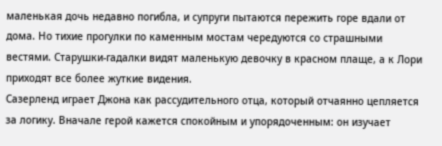маленькая дочь недавно погибла, и супруги пытаются пережить горе вдали от дома. Но тихие прогулки по каменным мостам чередуются со страшными вестями. Старушки-гадалки видят маленькую девочку в красном плаще, а к Лори приходят все более жуткие видения.
Сазерленд играет Джона как рассудительного отца, который отчаянно цепляется за логику. Вначале герой кажется спокойным и упорядоченным: он изучает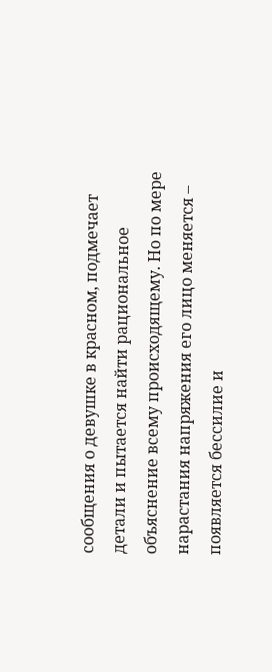сообщения о девушке в красном, подмечает детали и пытается найти рациональное объяснение всему происходящему. Но по мере нарастания напряжения его лицо меняется – появляется бессилие и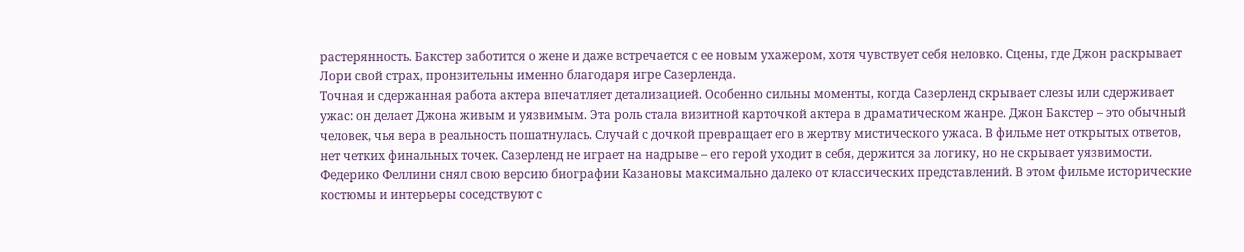растерянность. Бакстер заботится о жене и даже встречается с ее новым ухажером, хотя чувствует себя неловко. Сцены, где Джон раскрывает Лори свой страх, пронзительны именно благодаря игре Сазерленда.
Точная и сдержанная работа актера впечатляет детализацией. Особенно сильны моменты, когда Сазерленд скрывает слезы или сдерживает ужас: он делает Джона живым и уязвимым. Эта роль стала визитной карточкой актера в драматическом жанре. Джон Бакстер – это обычный человек, чья вера в реальность пошатнулась. Случай с дочкой превращает его в жертву мистического ужаса. В фильме нет открытых ответов, нет четких финальных точек. Сазерленд не играет на надрыве – его герой уходит в себя, держится за логику, но не скрывает уязвимости.
Федерико Феллини снял свою версию биографии Казановы максимально далеко от классических представлений. В этом фильме исторические костюмы и интерьеры соседствуют с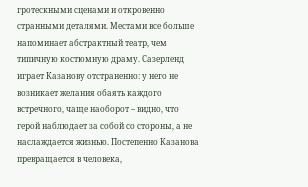гротескными сценами и откровенно странными деталями. Местами все больше напоминает абстрактный театр, чем типичную костюмную драму. Сазерленд играет Казанову отстраненно: у него не возникает желания обаять каждого встречного, чаще наоборот – видно, что герой наблюдает за собой со стороны, а не наслаждается жизнью. Постепенно Казанова превращается в человека,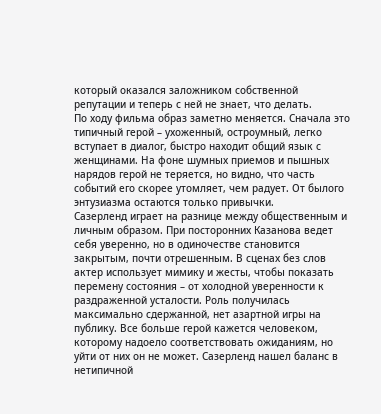который оказался заложником собственной репутации и теперь с ней не знает, что делать.
По ходу фильма образ заметно меняется. Сначала это типичный герой – ухоженный, остроумный, легко вступает в диалог, быстро находит общий язык с женщинами. На фоне шумных приемов и пышных нарядов герой не теряется, но видно, что часть событий его скорее утомляет, чем радует. От былого энтузиазма остаются только привычки.
Сазерленд играет на разнице между общественным и личным образом. При посторонних Казанова ведет себя уверенно, но в одиночестве становится закрытым, почти отрешенным. В сценах без слов актер использует мимику и жесты, чтобы показать перемену состояния – от холодной уверенности к раздраженной усталости. Роль получилась максимально сдержанной, нет азартной игры на публику. Все больше герой кажется человеком, которому надоело соответствовать ожиданиям, но уйти от них он не может. Сазерленд нашел баланс в нетипичной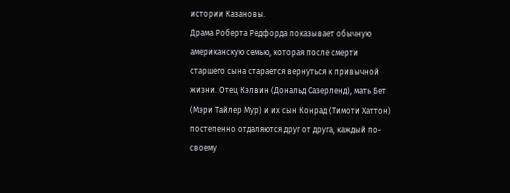истории Казановы.
Драма Роберта Редфорда показывает обычную американскую семью, которая после смерти старшего сына старается вернуться к привычной жизни. Отец Кэлвин (Дональд Сазерленд), мать Бет (Мэри Тайлер Мур) и их сын Конрад (Тимоти Хаттон) постепенно отдаляются друг от друга, каждый по-своему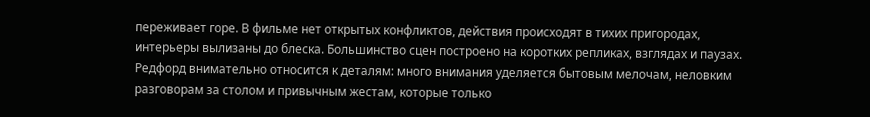переживает горе. В фильме нет открытых конфликтов, действия происходят в тихих пригородах, интерьеры вылизаны до блеска. Большинство сцен построено на коротких репликах, взглядах и паузах. Редфорд внимательно относится к деталям: много внимания уделяется бытовым мелочам, неловким разговорам за столом и привычным жестам, которые только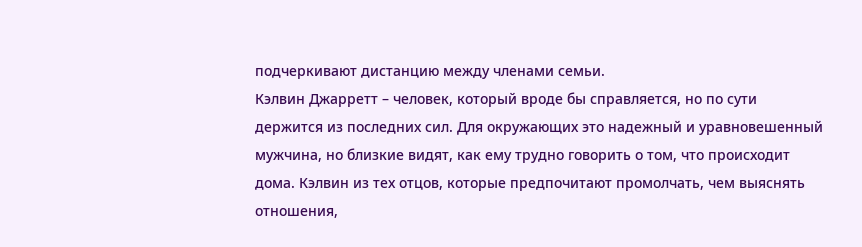подчеркивают дистанцию между членами семьи.
Кэлвин Джарретт – человек, который вроде бы справляется, но по сути держится из последних сил. Для окружающих это надежный и уравновешенный мужчина, но близкие видят, как ему трудно говорить о том, что происходит дома. Кэлвин из тех отцов, которые предпочитают промолчать, чем выяснять отношения,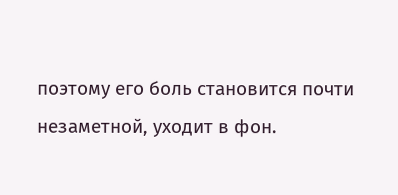поэтому его боль становится почти незаметной, уходит в фон.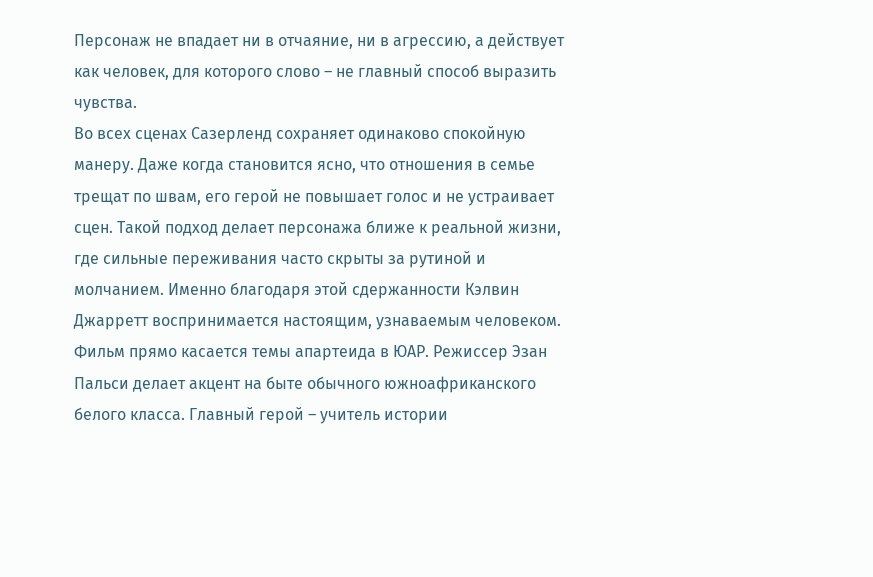Персонаж не впадает ни в отчаяние, ни в агрессию, а действует как человек, для которого слово – не главный способ выразить чувства.
Во всех сценах Сазерленд сохраняет одинаково спокойную манеру. Даже когда становится ясно, что отношения в семье трещат по швам, его герой не повышает голос и не устраивает сцен. Такой подход делает персонажа ближе к реальной жизни, где сильные переживания часто скрыты за рутиной и молчанием. Именно благодаря этой сдержанности Кэлвин Джарретт воспринимается настоящим, узнаваемым человеком.
Фильм прямо касается темы апартеида в ЮАР. Режиссер Эзан Пальси делает акцент на быте обычного южноафриканского белого класса. Главный герой – учитель истории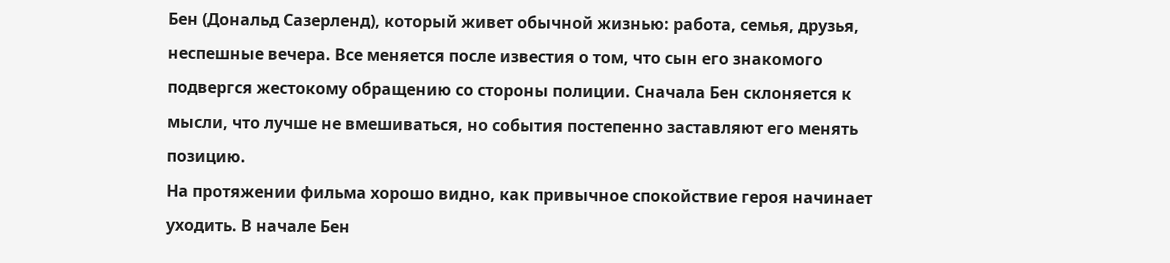Бен (Дональд Сазерленд), который живет обычной жизнью: работа, семья, друзья, неспешные вечера. Все меняется после известия о том, что сын его знакомого подвергся жестокому обращению со стороны полиции. Сначала Бен склоняется к мысли, что лучше не вмешиваться, но события постепенно заставляют его менять позицию.
На протяжении фильма хорошо видно, как привычное спокойствие героя начинает уходить. В начале Бен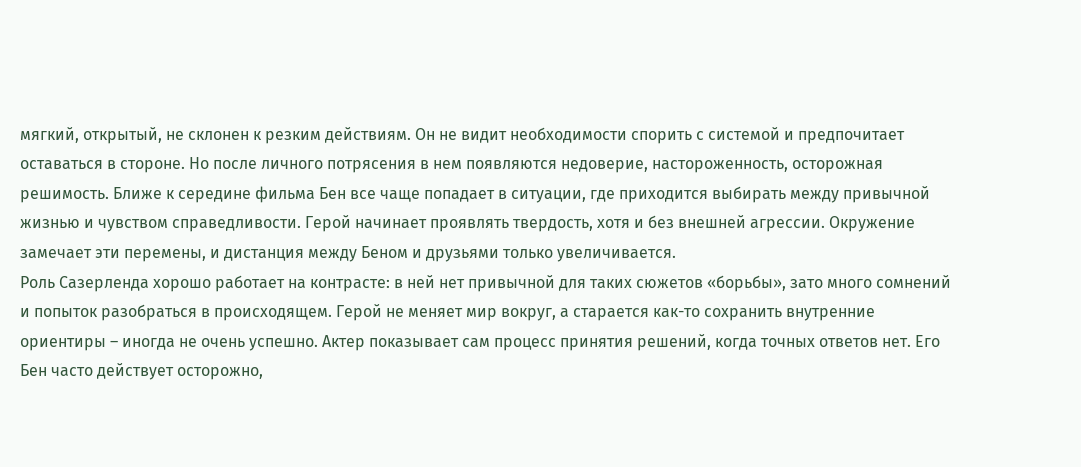мягкий, открытый, не склонен к резким действиям. Он не видит необходимости спорить с системой и предпочитает оставаться в стороне. Но после личного потрясения в нем появляются недоверие, настороженность, осторожная решимость. Ближе к середине фильма Бен все чаще попадает в ситуации, где приходится выбирать между привычной жизнью и чувством справедливости. Герой начинает проявлять твердость, хотя и без внешней агрессии. Окружение замечает эти перемены, и дистанция между Беном и друзьями только увеличивается.
Роль Сазерленда хорошо работает на контрасте: в ней нет привычной для таких сюжетов «борьбы», зато много сомнений и попыток разобраться в происходящем. Герой не меняет мир вокруг, а старается как-то сохранить внутренние ориентиры – иногда не очень успешно. Актер показывает сам процесс принятия решений, когда точных ответов нет. Его Бен часто действует осторожно,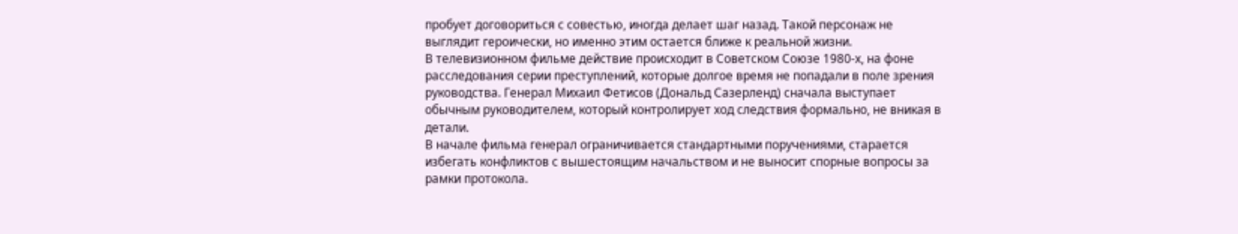пробует договориться с совестью, иногда делает шаг назад. Такой персонаж не выглядит героически, но именно этим остается ближе к реальной жизни.
В телевизионном фильме действие происходит в Советском Союзе 1980-х, на фоне расследования серии преступлений, которые долгое время не попадали в поле зрения руководства. Генерал Михаил Фетисов (Дональд Сазерленд) сначала выступает обычным руководителем, который контролирует ход следствия формально, не вникая в детали.
В начале фильма генерал ограничивается стандартными поручениями, старается избегать конфликтов с вышестоящим начальством и не выносит спорные вопросы за рамки протокола.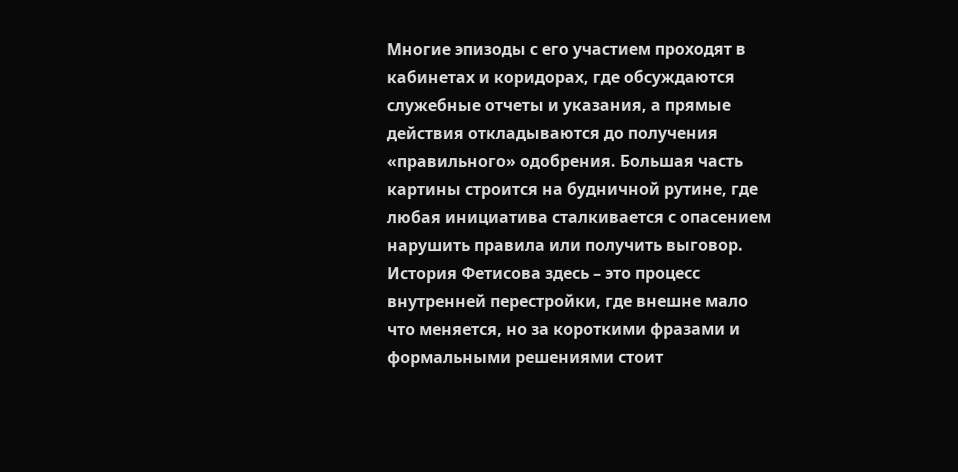Многие эпизоды с его участием проходят в кабинетах и коридорах, где обсуждаются служебные отчеты и указания, а прямые действия откладываются до получения «правильного» одобрения. Большая часть картины строится на будничной рутине, где любая инициатива сталкивается с опасением нарушить правила или получить выговор.
История Фетисова здесь – это процесс внутренней перестройки, где внешне мало что меняется, но за короткими фразами и формальными решениями стоит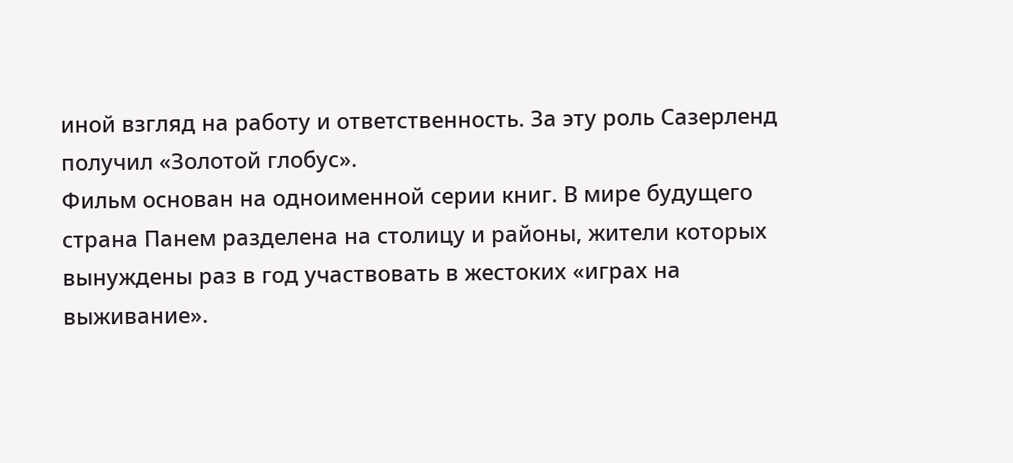иной взгляд на работу и ответственность. За эту роль Сазерленд получил «Золотой глобус».
Фильм основан на одноименной серии книг. В мире будущего страна Панем разделена на столицу и районы, жители которых вынуждены раз в год участвовать в жестоких «играх на выживание».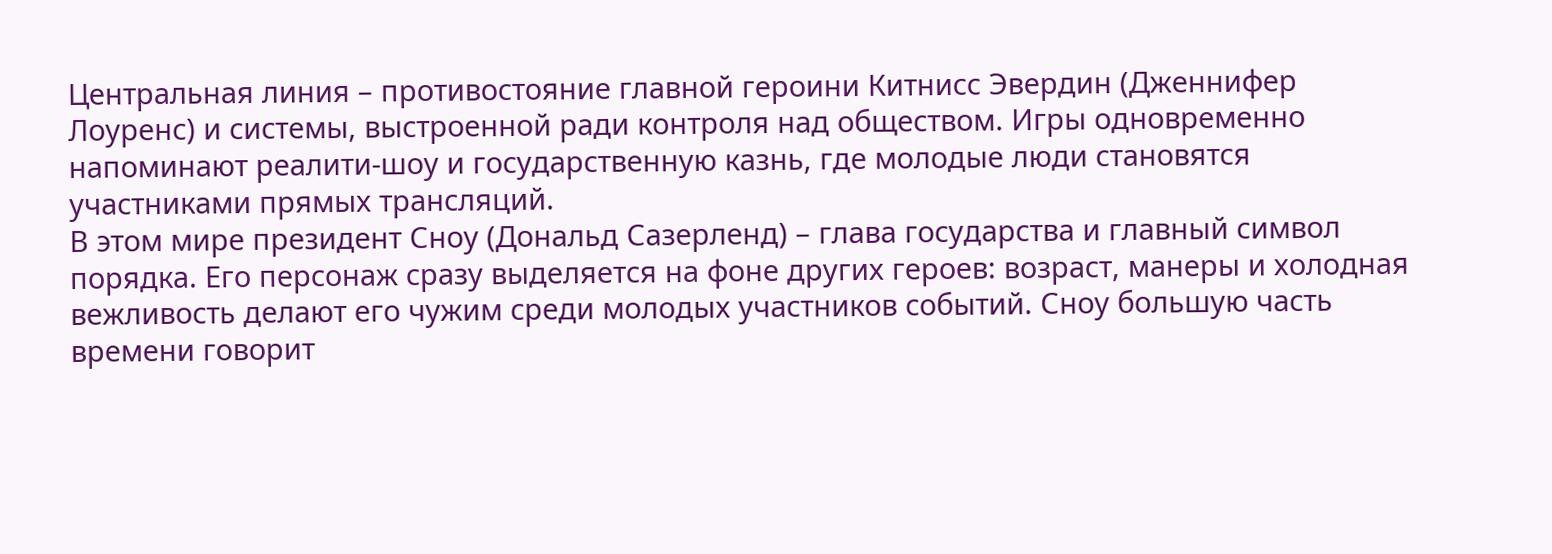Центральная линия – противостояние главной героини Китнисс Эвердин (Дженнифер Лоуренс) и системы, выстроенной ради контроля над обществом. Игры одновременно напоминают реалити-шоу и государственную казнь, где молодые люди становятся участниками прямых трансляций.
В этом мире президент Сноу (Дональд Сазерленд) – глава государства и главный символ порядка. Его персонаж сразу выделяется на фоне других героев: возраст, манеры и холодная вежливость делают его чужим среди молодых участников событий. Сноу большую часть времени говорит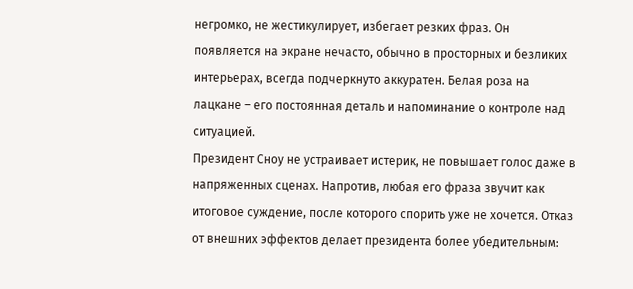негромко, не жестикулирует, избегает резких фраз. Он появляется на экране нечасто, обычно в просторных и безликих интерьерах, всегда подчеркнуто аккуратен. Белая роза на лацкане – его постоянная деталь и напоминание о контроле над ситуацией.
Президент Сноу не устраивает истерик, не повышает голос даже в напряженных сценах. Напротив, любая его фраза звучит как итоговое суждение, после которого спорить уже не хочется. Отказ от внешних эффектов делает президента более убедительным: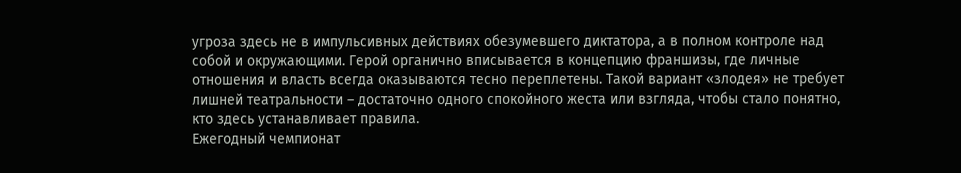угроза здесь не в импульсивных действиях обезумевшего диктатора, а в полном контроле над собой и окружающими. Герой органично вписывается в концепцию франшизы, где личные отношения и власть всегда оказываются тесно переплетены. Такой вариант «злодея» не требует лишней театральности – достаточно одного спокойного жеста или взгляда, чтобы стало понятно, кто здесь устанавливает правила.
Ежегодный чемпионат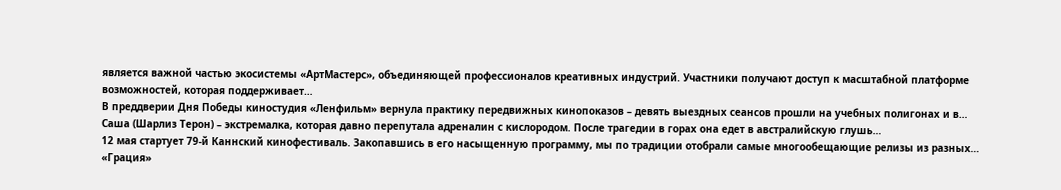является важной частью экосистемы «АртМастерс», объединяющей профессионалов креативных индустрий. Участники получают доступ к масштабной платформе возможностей, которая поддерживает…
В преддверии Дня Победы киностудия «Ленфильм» вернула практику передвижных кинопоказов – девять выездных сеансов прошли на учебных полигонах и в…
Саша (Шарлиз Терон) – экстремалка, которая давно перепутала адреналин с кислородом. После трагедии в горах она едет в австралийскую глушь…
12 мая стартует 79-й Каннский кинофестиваль. Закопавшись в его насыщенную программу, мы по традиции отобрали самые многообещающие релизы из разных…
«Грация»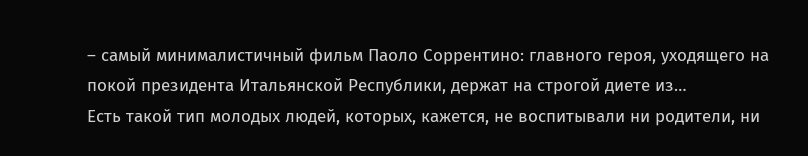– самый минималистичный фильм Паоло Соррентино: главного героя, уходящего на покой президента Итальянской Республики, держат на строгой диете из…
Есть такой тип молодых людей, которых, кажется, не воспитывали ни родители, ни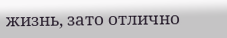жизнь, зато отлично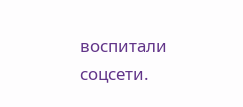воспитали соцсети.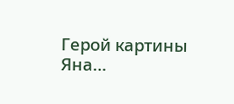Герой картины Яна…